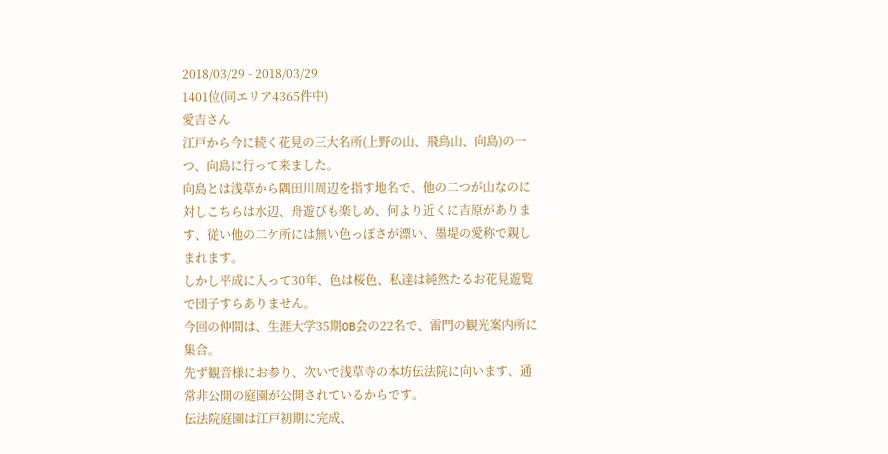2018/03/29 - 2018/03/29
1401位(同エリア4365件中)
愛吉さん
江戸から今に続く花見の三大名所(上野の山、飛鳥山、向島)の一つ、向島に行って来ました。
向島とは浅草から隅田川周辺を指す地名で、他の二つが山なのに対しこちらは水辺、舟遊びも楽しめ、何より近くに吉原があります、従い他の二ケ所には無い色っぽさが漂い、墨堤の愛称で親しまれます。
しかし平成に入って30年、色は桜色、私達は純然たるお花見遊覧で団子すらありません。
今回の仲間は、生涯大学35期OB会の22名で、雷門の観光案内所に集合。
先ず観音様にお参り、次いで浅草寺の本坊伝法院に向います、通常非公開の庭園が公開されているからです。
伝法院庭園は江戸初期に完成、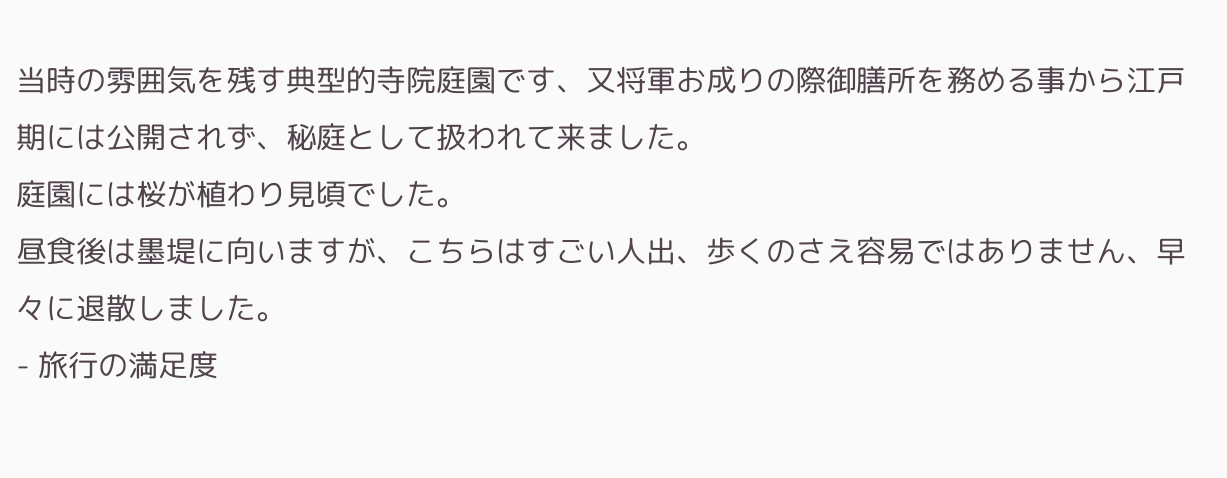当時の雰囲気を残す典型的寺院庭園です、又将軍お成りの際御膳所を務める事から江戸期には公開されず、秘庭として扱われて来ました。
庭園には桜が植わり見頃でした。
昼食後は墨堤に向いますが、こちらはすごい人出、歩くのさえ容易ではありません、早々に退散しました。
- 旅行の満足度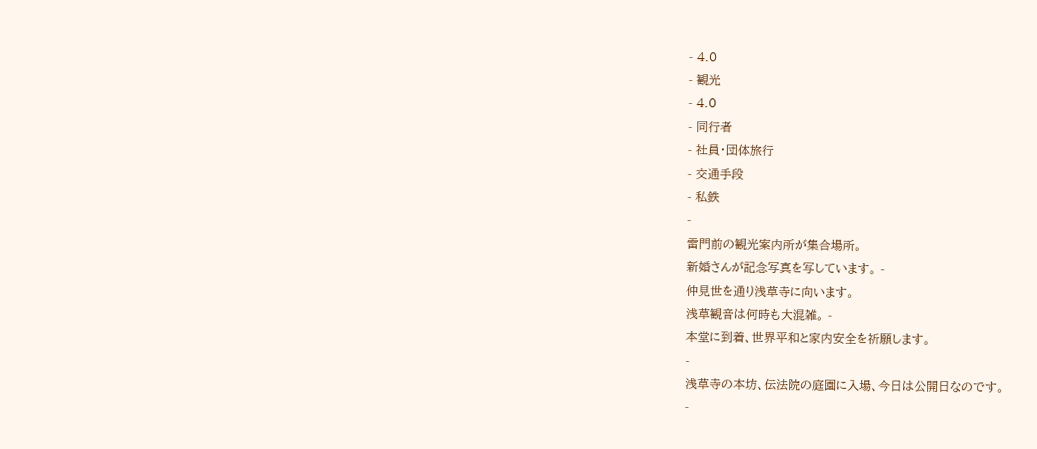- 4.0
- 観光
- 4.0
- 同行者
- 社員・団体旅行
- 交通手段
- 私鉄
-
雷門前の観光案内所が集合場所。
新婚さんが記念写真を写しています。 -
仲見世を通り浅草寺に向います。
浅草観音は何時も大混雑。 -
本堂に到着、世界平和と家内安全を祈願します。
-
浅草寺の本坊、伝法院の庭園に入場、今日は公開日なのです。
-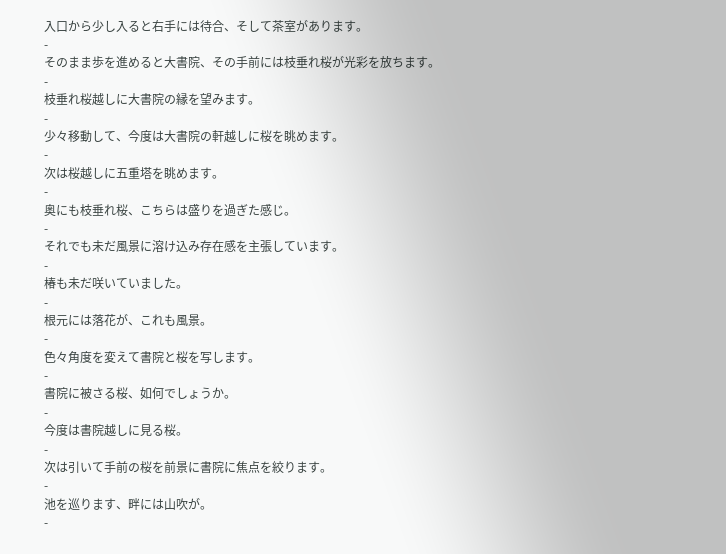入口から少し入ると右手には待合、そして茶室があります。
-
そのまま歩を進めると大書院、その手前には枝垂れ桜が光彩を放ちます。
-
枝垂れ桜越しに大書院の縁を望みます。
-
少々移動して、今度は大書院の軒越しに桜を眺めます。
-
次は桜越しに五重塔を眺めます。
-
奥にも枝垂れ桜、こちらは盛りを過ぎた感じ。
-
それでも未だ風景に溶け込み存在感を主張しています。
-
椿も未だ咲いていました。
-
根元には落花が、これも風景。
-
色々角度を変えて書院と桜を写します。
-
書院に被さる桜、如何でしょうか。
-
今度は書院越しに見る桜。
-
次は引いて手前の桜を前景に書院に焦点を絞ります。
-
池を巡ります、畔には山吹が。
-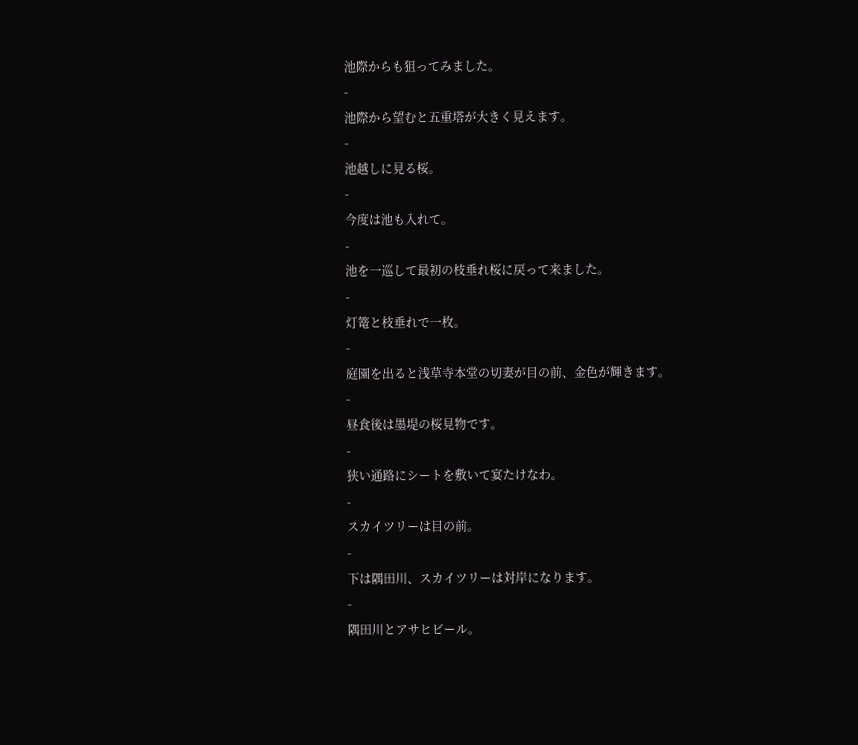池際からも狙ってみました。
-
池際から望むと五重塔が大きく見えます。
-
池越しに見る桜。
-
今度は池も入れて。
-
池を一巡して最初の枝垂れ桜に戻って来ました。
-
灯篭と枝垂れで一枚。
-
庭園を出ると浅草寺本堂の切妻が目の前、金色が輝きます。
-
昼食後は墨堤の桜見物です。
-
狭い通路にシートを敷いて宴たけなわ。
-
スカイツリーは目の前。
-
下は隅田川、スカイツリーは対岸になります。
-
隅田川とアサヒビール。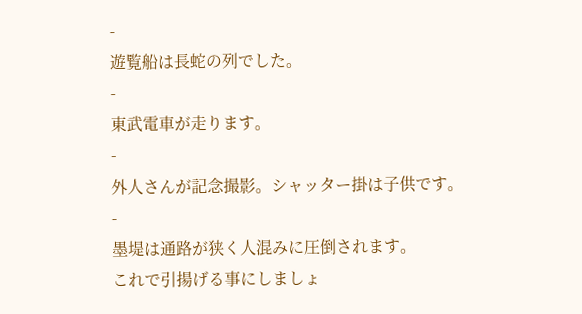-
遊覧船は長蛇の列でした。
-
東武電車が走ります。
-
外人さんが記念撮影。シャッター掛は子供です。
-
墨堤は通路が狭く人混みに圧倒されます。
これで引揚げる事にしましょ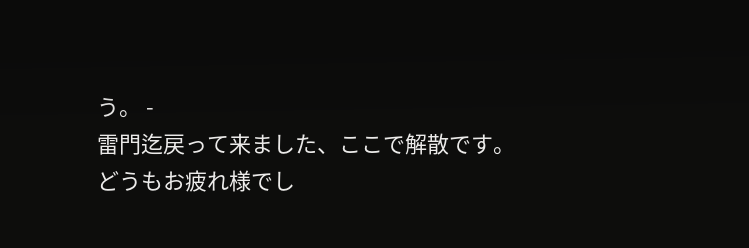う。 -
雷門迄戻って来ました、ここで解散です。
どうもお疲れ様でし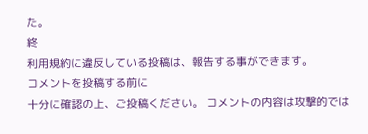た。
終
利用規約に違反している投稿は、報告する事ができます。
コメントを投稿する前に
十分に確認の上、ご投稿ください。 コメントの内容は攻撃的では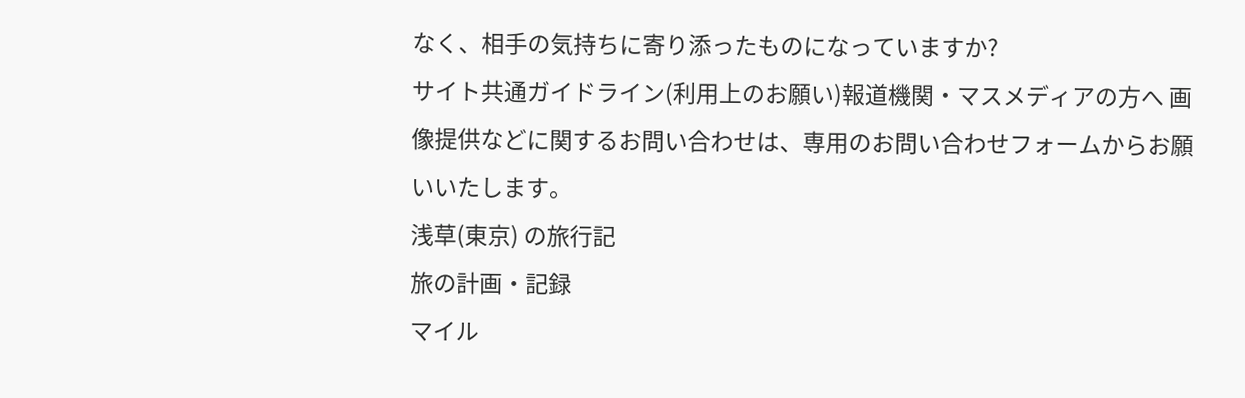なく、相手の気持ちに寄り添ったものになっていますか?
サイト共通ガイドライン(利用上のお願い)報道機関・マスメディアの方へ 画像提供などに関するお問い合わせは、専用のお問い合わせフォームからお願いいたします。
浅草(東京) の旅行記
旅の計画・記録
マイル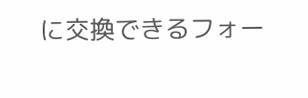に交換できるフォー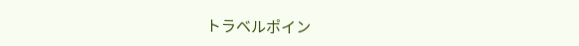トラベルポイン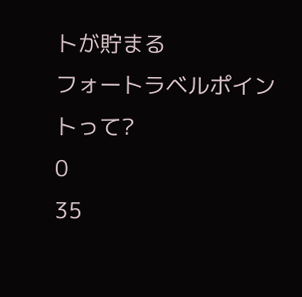トが貯まる
フォートラベルポイントって?
0
35